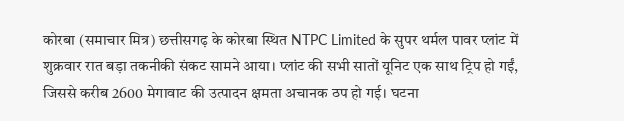कोरबा (समाचार मित्र) छत्तीसगढ़ के कोरबा स्थित NTPC Limited के सुपर थर्मल पावर प्लांट में शुक्रवार रात बड़ा तकनीकी संकट सामने आया। प्लांट की सभी सातों यूनिट एक साथ ट्रिप हो गईं, जिससे करीब 2600 मेगावाट की उत्पादन क्षमता अचानक ठप हो गई। घटना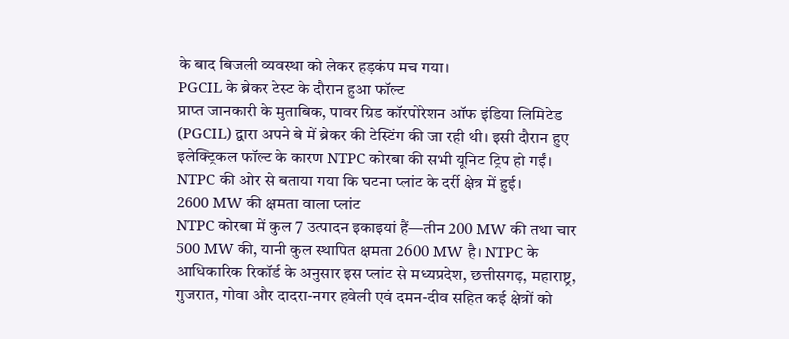के बाद बिजली व्यवस्था को लेकर हड़कंप मच गया।
PGCIL के ब्रेकर टेस्ट के दौरान हुआ फॉल्ट
प्राप्त जानकारी के मुताबिक, पावर ग्रिड कॉरपोरेशन ऑफ इंडिया लिमिटेड (PGCIL) द्वारा अपने बे में ब्रेकर की टेस्टिंग की जा रही थी। इसी दौरान हुए इलेक्ट्रिकल फॉल्ट के कारण NTPC कोरबा की सभी यूनिट ट्रिप हो गईं। NTPC की ओर से बताया गया कि घटना प्लांट के दर्री क्षेत्र में हुई।
2600 MW की क्षमता वाला प्लांट
NTPC कोरबा में कुल 7 उत्पादन इकाइयां हैं—तीन 200 MW की तथा चार 500 MW की, यानी कुल स्थापित क्षमता 2600 MW है। NTPC के आधिकारिक रिकॉर्ड के अनुसार इस प्लांट से मध्यप्रदेश, छत्तीसगढ़, महाराष्ट्र, गुजरात, गोवा और दादरा-नगर हवेली एवं दमन-दीव सहित कई क्षेत्रों को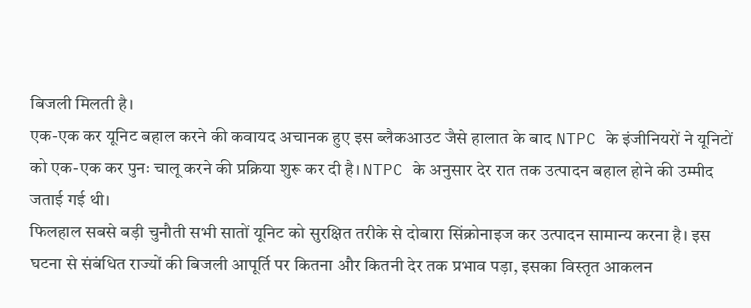बिजली मिलती है।
एक-एक कर यूनिट बहाल करने की कवायद अचानक हुए इस ब्लैकआउट जैसे हालात के बाद NTPC के इंजीनियरों ने यूनिटों को एक-एक कर पुनः चालू करने की प्रक्रिया शुरू कर दी है। NTPC के अनुसार देर रात तक उत्पादन बहाल होने की उम्मीद जताई गई थी।
फिलहाल सबसे बड़ी चुनौती सभी सातों यूनिट को सुरक्षित तरीके से दोबारा सिंक्रोनाइज कर उत्पादन सामान्य करना है। इस घटना से संबंधित राज्यों की बिजली आपूर्ति पर कितना और कितनी देर तक प्रभाव पड़ा, इसका विस्तृत आकलन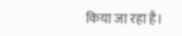किया जा रहा है।